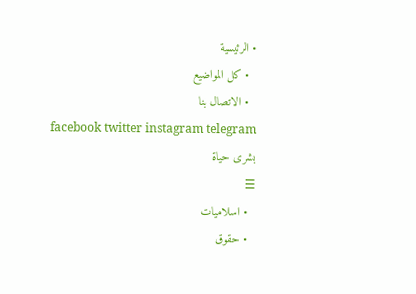• الرئيسية
  • كل المواضيع
  • الاتصال بنا
facebook twitter instagram telegram
بشرى حياة
☰
  • اسلاميات
  • حقوق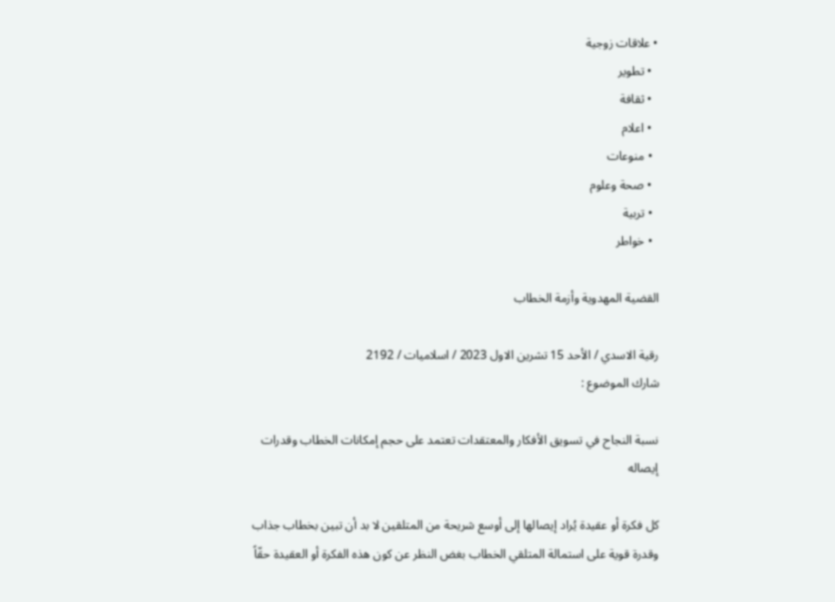• علاقات زوجية
  • تطوير
  • ثقافة
  • اعلام
  • منوعات
  • صحة وعلوم
  • تربية
  • خواطر

القضية المهدوية وأزمة الخطاب

رقية الاسدي / الأحد 15 تشرين الاول 2023 / اسلاميات / 2192
شارك الموضوع :

نسبة النجاح في تسويق الأفكار والمعتقدات تعتمد على حجم إمكانات الخطاب وقدرات إيصاله

كل فكرة أو عقيدة يُراد إيصالها إلى أوسع شريحة من المتلقين لا بد أن تبين بخطاب جذاب وقدرة قوية على استمالة المتلقي الخطاب بغض النظر عن كون هذه الفكرة أو العقيدة حقّاً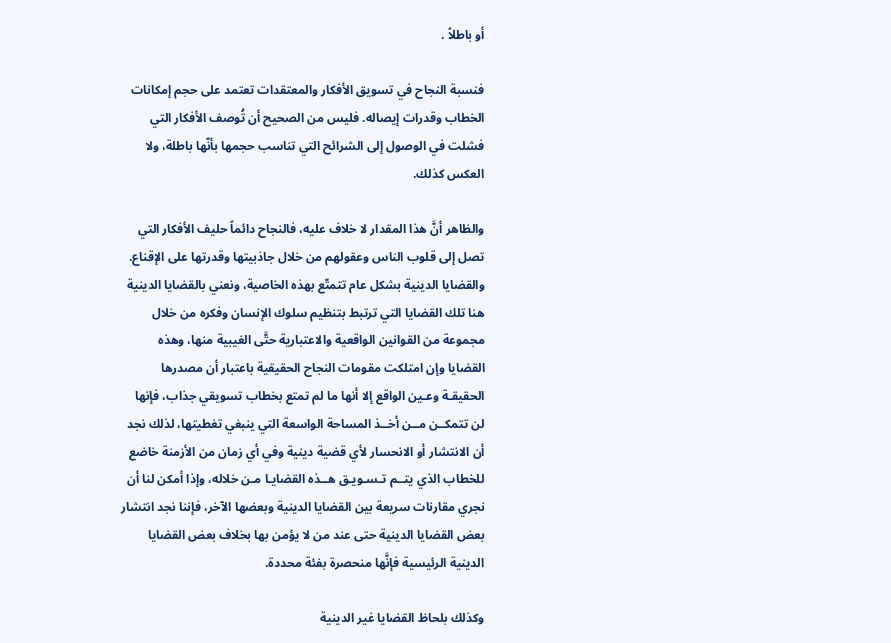أو باطلاً .

فنسبة النجاح في تسويق الأفكار والمعتقدات تعتمد على حجم إمكانات الخطاب وقدرات إيصاله. فليس من الصحيح أن تُوصف الأفكار التي فشلت في الوصول إلى الشرائح التي تناسب حجمها بأنّها باطلة، ولا العكس كذلك.

والظاهر أنَّ هذا المقدار لا خلاف عليه، فالنجاح دائماً حليف الأفكار التي تصل إلى قلوب الناس وعقولهم من خلال جاذبيتها وقدرتها على الإقناع. والقضايا الدينية بشكل عام تتمتّع بهذه الخاصية، ونعني بالقضايا الدينية هنا تلك القضايا التي ترتبط بتنظيم سلوك الإنسان وفكره من خلال مجموعة من القوانين الواقعية والاعتبارية حتَّى الغيبية منها، وهذه القضايا وإن امتلكت مقومات النجاح الحقيقية باعتبار أن مصدرها الحقيقـة وعـين الواقع إلا أنها ما لم تمتع بخطاب تسويقي جذاب، فإنها لن تتمكــن مــن أخــذ المساحة الواسعة التي ينبغي تغطيتها، لذلك نجد أن الانتشار أو الانحسار لأي قضية دينية وفي أي زمان من الأزمنة خاضع للخطاب الذي يتــم تـسـويـق هــذه القضايـا مـن خلاله، وإذا أمكن لنا أن نجري مقارنات سريعة بين القضايا الدينية وبعضها الآخر، فإننا نجد انتشار بعض القضايا الدينية حتى عند من لا يؤمن بها بخلاف بعض القضايا الدينية الرئيسية فإنَّها منحصرة بفئة محددة.

وكذلك بلحاظ القضايا غير الدينية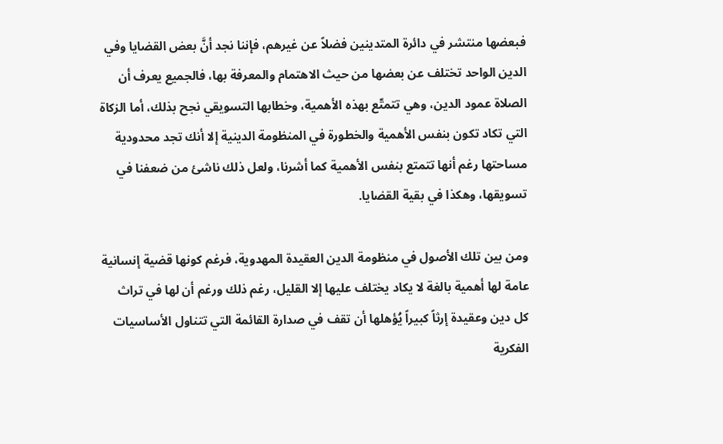فبعضها منتشر في دائرة المتدينين فضلاً عن غيرهم، فإننا نجد أنَّ بعض القضايا وفي الدين الواحد تختلف عن بعضها من حيث الاهتمام والمعرفة بها، فالجميع يعرف أن الصلاة عمود الدين، وهي تتمتّع بهذه الأهمية، وخطابها التسويقي نجح بذلك، أما الزكاة التي تكاد تكون بنفس الأهمية والخطورة في المنظومة الدينية إلا أنك تجد محدودية مساحتها رغم أنها تتمتع بنفس الأهمية كما أشرنا، ولعل ذلك ناشئ من ضعفنا في تسويقها، وهكذا في بقية القضايا.

ومن بين تلك الأصول في منظومة الدين العقيدة المهدوية، فرغم كونها قضية إنسانية عامة لها أهمية بالغة لا يكاد يختلف عليها إلا القليل، رغم ذلك ورغم أن لها في تراث كل دين وعقيدة إرثاً كبيراً يُؤهلها أن تقف في صدارة القائمة التي تتناول الأساسيات الفكرية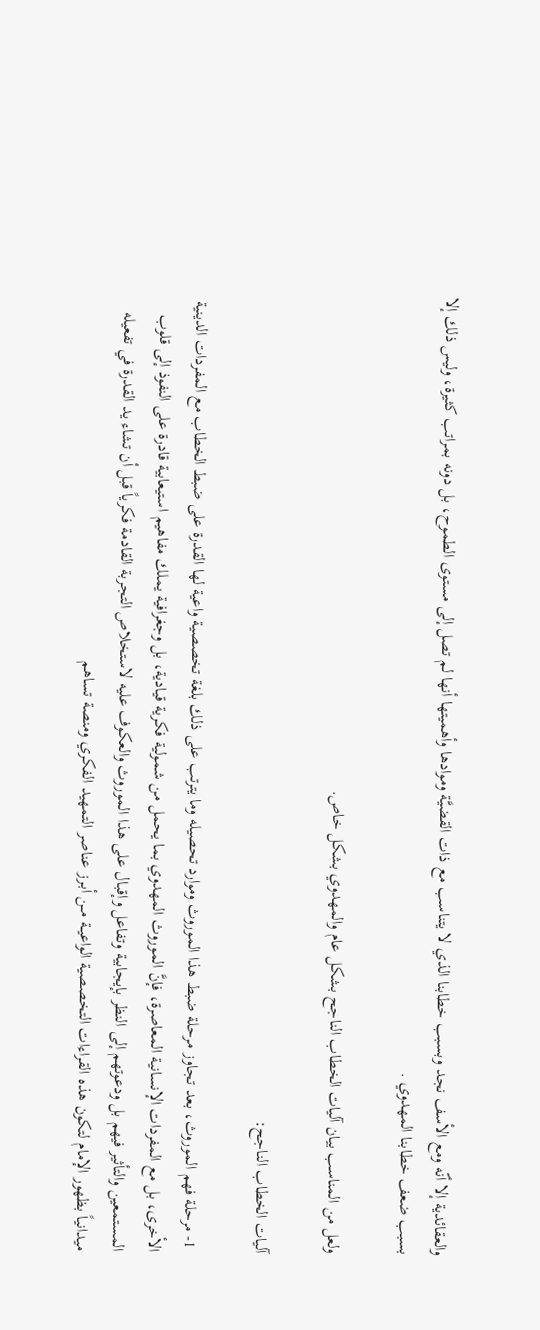والعقائدية إلا أنّه ومع الأسف نجد وبسبب خطابنا الذي لا يتناسب مع ذات القضيَّة وموادها وأهميتها أنها لم تصل إلى مستوى الطموح، بل دونه بمراتب كثيرة، وليس ذلك إلا بسبب ضعف خطابنا المهدوي .

ولعل من المناسب بيان آليات الخطاب الناجح بشكل عام والمهدوي بشكل خاص.

آليات الخطاب الناجح:

 1- مرحلة فهم الموروث، بعد تجاوز مرحلة ضبط هذا الموروث وموارد تحصيله وما يترتب على ذلك بلغة تخصصية واعية لها القدرة على ضبط الخطاب مع المفردات الدينية الأخرى، بل مع المفردات الإنسانية المعاصرة، فإنَّ الموروث المهدوي بما يحمل من شمولية فكرية قيادية، بل وجغرافية يملك مفاهيم استيعابية قادرة على النفوذ إلى قلوب المستمعين والتأثير فيهم بل ودعوتهم إلى النظر بإيجابية وتفاعل وإقبال على هذا الموروث والعكوف عليه لاستخلاص التجربة القادمة فكرياً قبل أن تشاء يد القدرة في تفعيله ميدانياً بظهور الإمام لتكون هذه القراءات التخصصية الواعيــة مــن أبـرز عناصر التمهيد الفكري ومنصة تساهم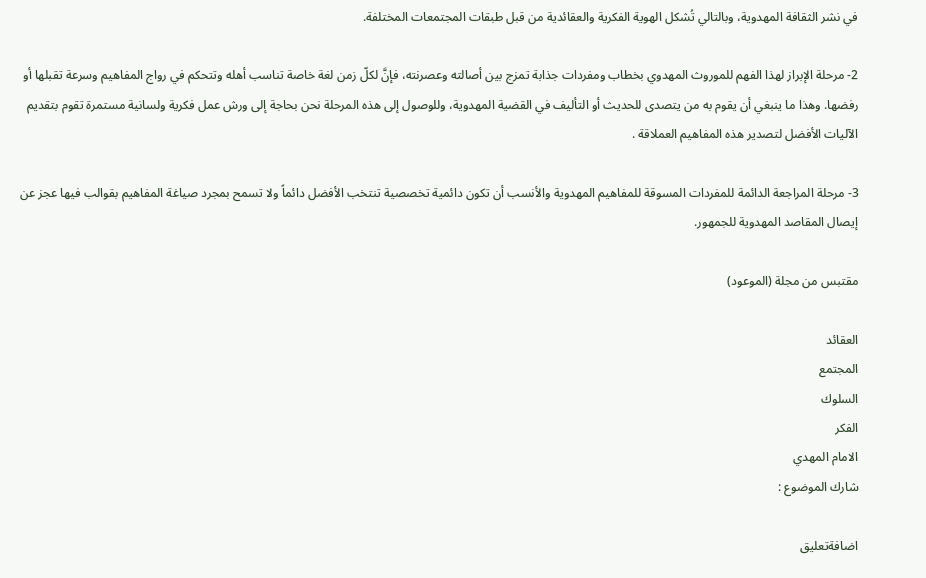في نشر الثقافة المهدوية، وبالتالي تُشكل الهوية الفكرية والعقائدية من قبل طبقات المجتمعات المختلفة.

2- مرحلة الإبراز لهذا الفهم للموروث المهدوي بخطاب ومفردات جذابة تمزج بين أصالته وعصرنته، فإنَّ لكلّ زمن لغة خاصة تناسب أهله وتتحكم في رواج المفاهيم وسرعة تقبلها أو رفضها. وهذا ما ينبغي أن يقوم به من يتصدى للحديث أو التأليف في القضية المهدوية، وللوصول إلى هذه المرحلة نحن بحاجة إلى ورش عمل فكرية ولسانية مستمرة تقوم بتقديم الآليات الأفضل لتصدير هذه المفاهيم العملاقة .

3- مرحلة المراجعة الدائمة للمفردات المسوقة للمفاهيم المهدوية والأنسب أن تكون دائمية تخصصية تنتخب الأفضل دائماً ولا تسمح بمجرد صياغة المفاهيم بقوالب فيها عجز عن إيصال المقاصد المهدوية للجمهور.

مقتبس من مجلة (الموعود)

العقائد
المجتمع
السلوك
الفكر
الامام المهدي
شارك الموضوع :

اضافةتعليق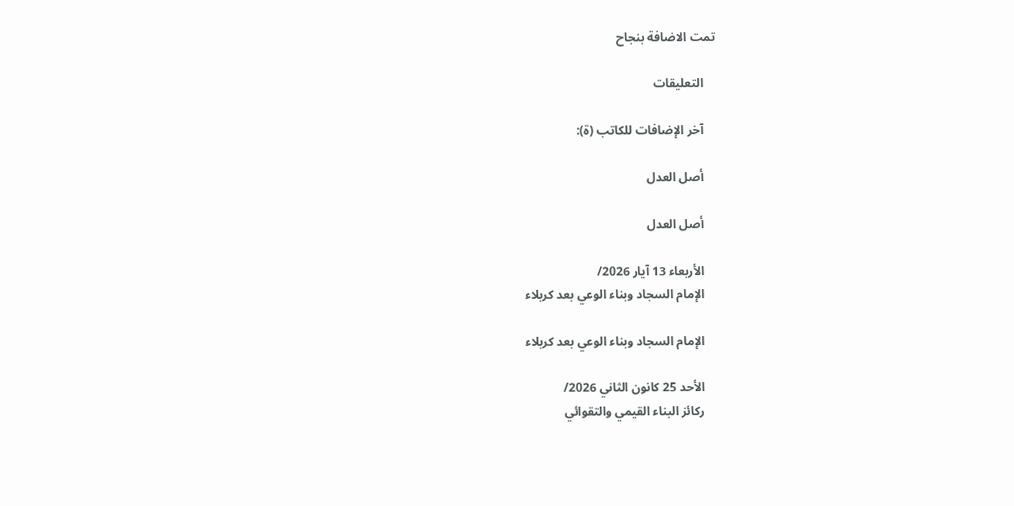تمت الاضافة بنجاح

    التعليقات

    آخر الإضافات للكاتب (ة):

    أصل العدل

    أصل العدل

    الأربعاء 13 آيار 2026/
    الإمام السجاد وبناء الوعي بعد كربلاء

    الإمام السجاد وبناء الوعي بعد كربلاء

    الأحد 25 كانون الثاني 2026/
    ركائز البناء القيمي والتقوائي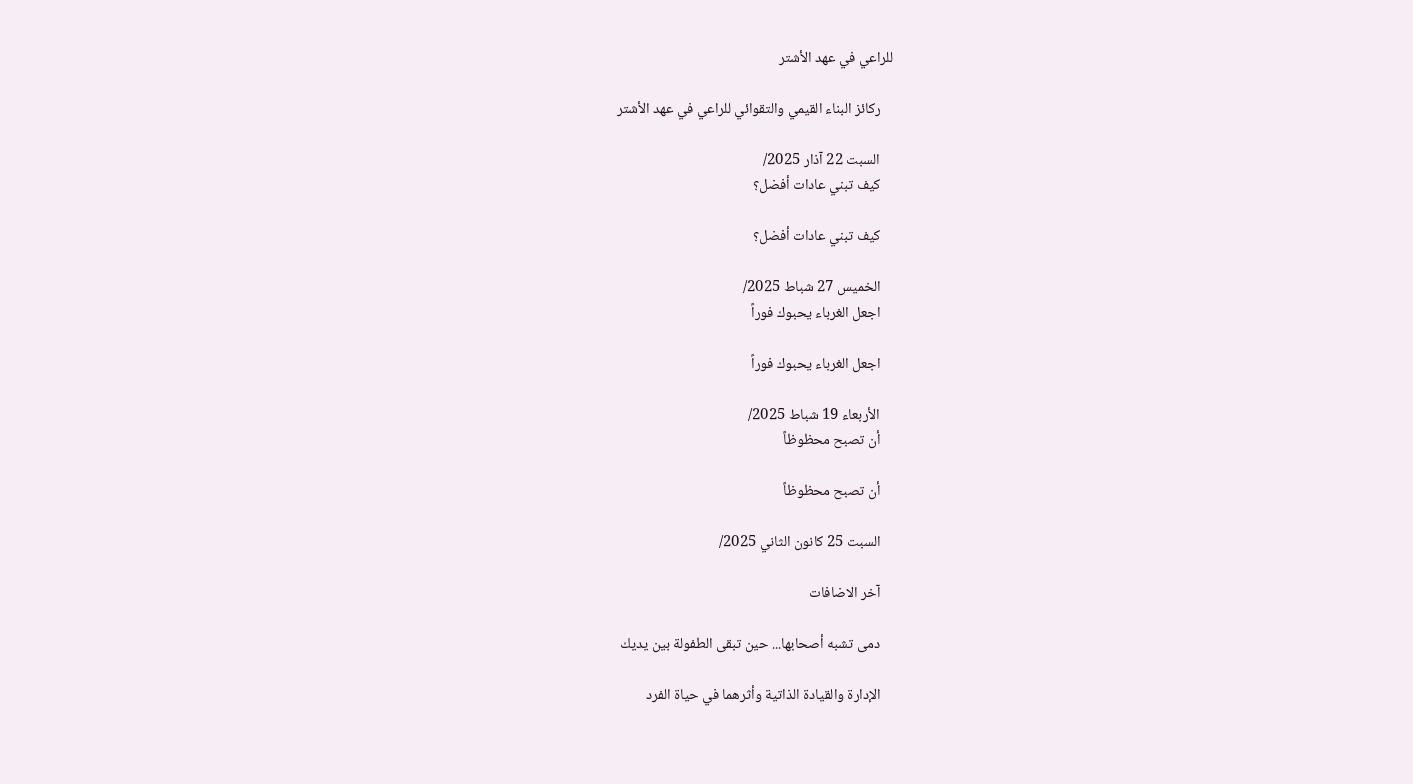للراعي في عهد الأشتر

    ركائز البناء القيمي والتقوائي للراعي في عهد الأشتر

    السبت 22 آذار 2025/
    كيف تبني عادات أفضل؟

    كيف تبني عادات أفضل؟

    الخميس 27 شباط 2025/
    اجعل الغرباء يحبوك فوراً

    اجعل الغرباء يحبوك فوراً

    الأربعاء 19 شباط 2025/
    أن تصبح محظوظاً

    أن تصبح محظوظاً

    السبت 25 كانون الثاني 2025/

    آخر الاضافات

    دمى تشبه أصحابها... حين تبقى الطفولة بين يديك

    الإدارة والقيادة الذاتية وأثرهما في حياة الفرد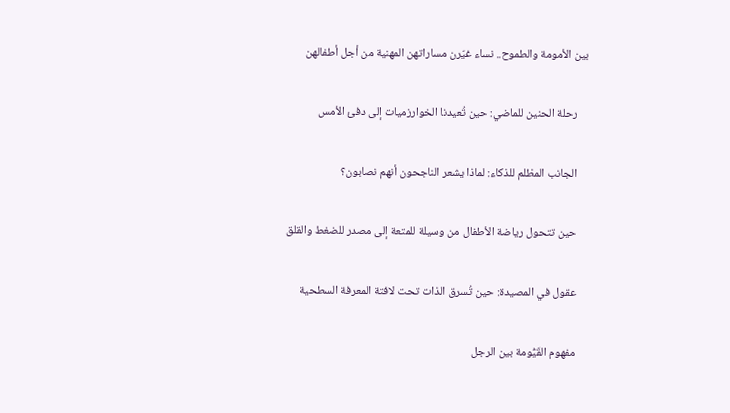بين الأمومة والطموح.. نساء غيّرن مساراتهن المهنية من أجل أطفالهن

    رحلة الحنين للماضي: حين تُعيدنا الخوارزميات إلى دفئ الأمس

    الجانب المظلم للذكاء: لماذا يشعر الناجحون أنهم نصابون؟

    حين تتحول رياضة الأطفال من وسيلة للمتعة إلى مصدر للضغط والقلق

    عقول في المصيدة: حين تُسرق الذات تحت لافتة المعرفة السطحية

    مفهوم القَيُّومة بين الرجل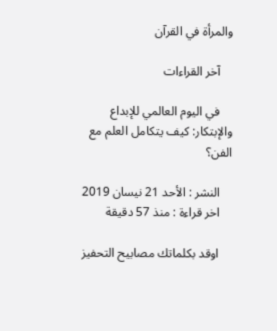والمرأة في القرآن

    آخر القراءات

    في اليوم العالمي للإبداع والإبتكار: كيف يتكامل العلم مع الفن؟

    النشر : الأحد 21 نيسان 2019
    اخر قراءة : منذ 57 دقيقة

    اوقد بكلماتك مصابيح التحفيز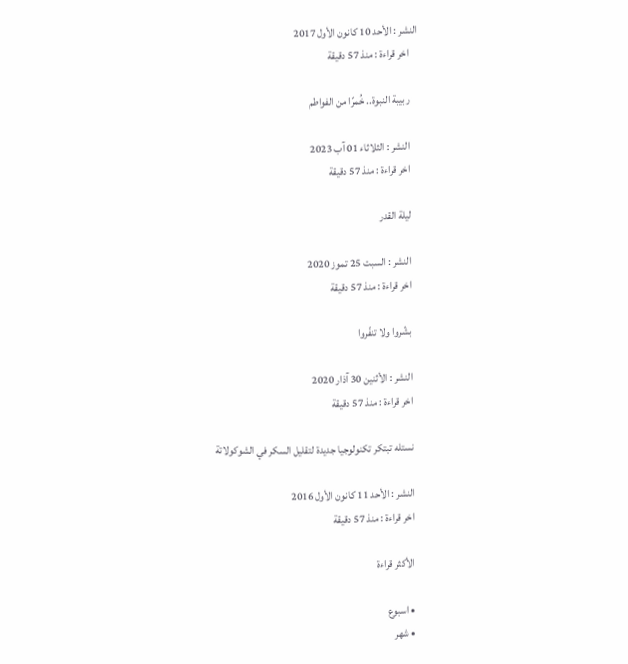النشر : الأحد 10 كانون الأول 2017
    اخر قراءة : منذ 57 دقيقة

    ربيبة النبوة.. خُمرًا من الفواطم

    النشر : الثلاثاء 01 آب 2023
    اخر قراءة : منذ 57 دقيقة

    ليلة القدر

    النشر : السبت 25 تموز 2020
    اخر قراءة : منذ 57 دقيقة

    بشّروا ولا تنفّروا

    النشر : الأثنين 30 آذار 2020
    اخر قراءة : منذ 57 دقيقة

    نستله تبتكر تكنولوجيا جديدة لتقليل السكر في الشوكولاتة

    النشر : الأحد 11 كانون الأول 2016
    اخر قراءة : منذ 57 دقيقة

    الأكثر قراءة

    • اسبوع
    • شهر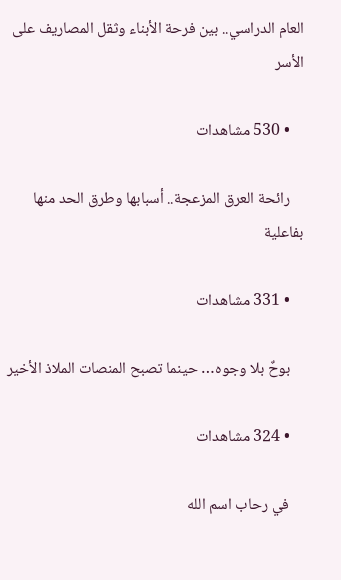العام الدراسي.. بين فرحة الأبناء وثقل المصاريف على الأسر

    • 530 مشاهدات

    رائحة العرق المزعجة.. أسبابها وطرق الحد منها بفاعلية

    • 331 مشاهدات

    بوحٌ بلا وجوه… حينما تصبح المنصات الملاذ الأخير

    • 324 مشاهدات

    في رحاب اسم الله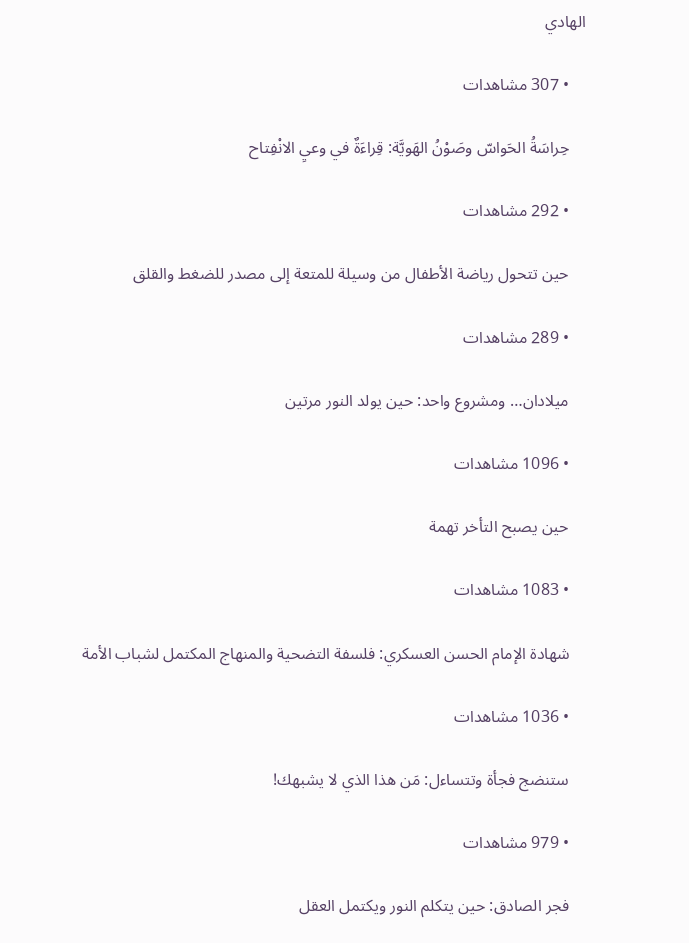الهادي

    • 307 مشاهدات

    حِراسَةُ الحَواسّ وصَوْنُ الهَويَّة: قِراءَةٌ في وعيِ الانْفِتاح

    • 292 مشاهدات

    حين تتحول رياضة الأطفال من وسيلة للمتعة إلى مصدر للضغط والقلق

    • 289 مشاهدات

    ميلادان… ومشروع واحد: حين يولد النور مرتين

    • 1096 مشاهدات

    حين يصبح التأخر تهمة

    • 1083 مشاهدات

    شهادة الإمام الحسن العسكري: فلسفة التضحية والمنهاج المكتمل لشباب الأمة

    • 1036 مشاهدات

    ستنضج فجأة وتتساءل: مَن هذا الذي لا يشبهك!

    • 979 مشاهدات

    فجر الصادق: حين يتكلم النور ويكتمل العقل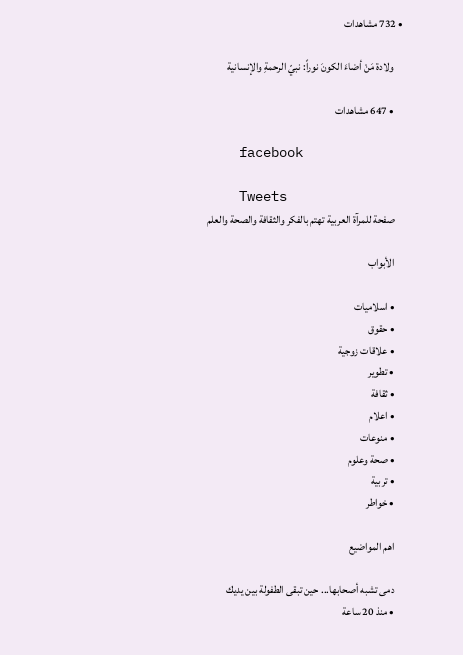• 732 مشاهدات

    ولادة مَنْ أضاءَ الكونَ نوراً: نبيّ الرحمةِ والإنسانية

    • 647 مشاهدات

    facebook

    Tweets
    صفحة للمرآة العربية تهتم بالفكر والثقافة والصحة والعلم

    الأبواب

    • اسلاميات
    • حقوق
    • علاقات زوجية
    • تطوير
    • ثقافة
    • اعلام
    • منوعات
    • صحة وعلوم
    • تربية
    • خواطر

    اهم المواضيع

    دمى تشبه أصحابها... حين تبقى الطفولة بين يديك
    • منذ 20 ساعة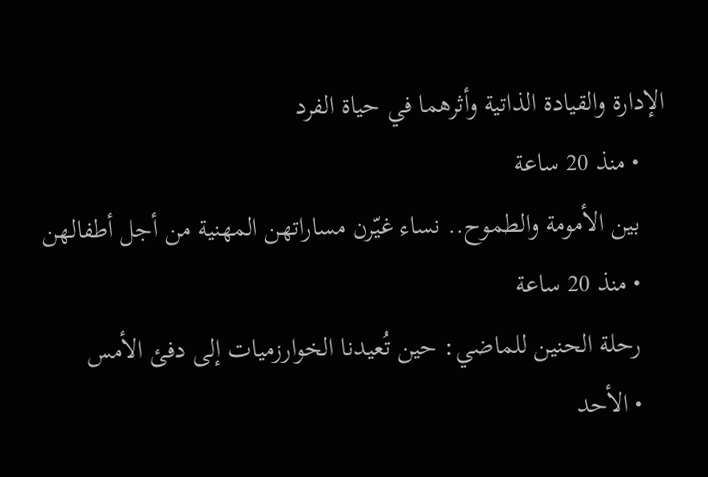الإدارة والقيادة الذاتية وأثرهما في حياة الفرد
    • منذ 20 ساعة
    بين الأمومة والطموح.. نساء غيّرن مساراتهن المهنية من أجل أطفالهن
    • منذ 20 ساعة
    رحلة الحنين للماضي: حين تُعيدنا الخوارزميات إلى دفئ الأمس
    • الأحد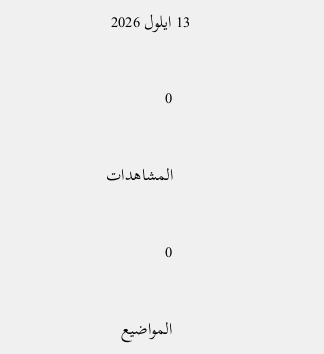13 ايلول 2026

    0

    المشاهدات

    0

    المواضيع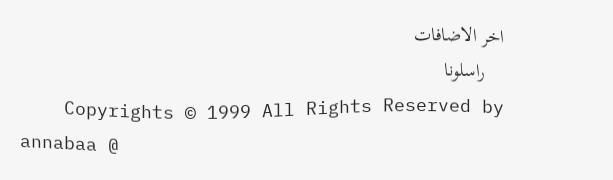اخر الاضافات
    راسلونا
    Copyrights © 1999 All Rights Reserved by annabaa @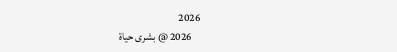2026
    2026 @ بشرى حياة